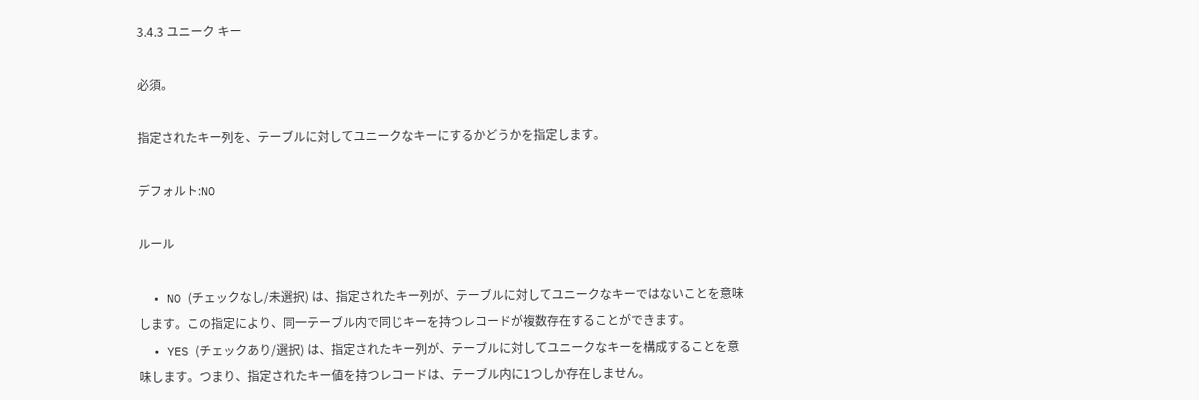3.4.3 ユニーク キー

必須。

指定されたキー列を、テーブルに対してユニークなキーにするかどうかを指定します。

デフォルト:NO

ルール

  • NO (チェックなし/未選択) は、指定されたキー列が、テーブルに対してユニークなキーではないことを意味します。この指定により、同一テーブル内で同じキーを持つレコードが複数存在することができます。
  • YES (チェックあり/選択) は、指定されたキー列が、テーブルに対してユニークなキーを構成することを意味します。つまり、指定されたキー値を持つレコードは、テーブル内に1つしか存在しません。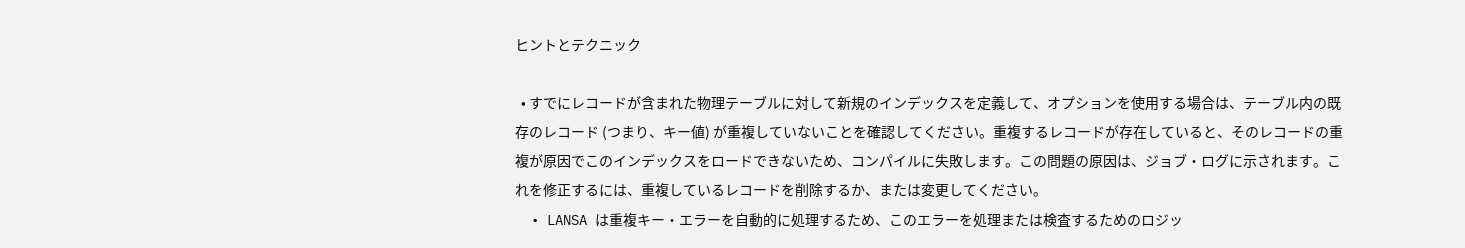ヒントとテクニック

  • すでにレコードが含まれた物理テーブルに対して新規のインデックスを定義して、オプションを使用する場合は、テーブル内の既存のレコード (つまり、キー値) が重複していないことを確認してください。重複するレコードが存在していると、そのレコードの重複が原因でこのインデックスをロードできないため、コンパイルに失敗します。この問題の原因は、ジョブ・ログに示されます。これを修正するには、重複しているレコードを削除するか、または変更してください。
  • LANSA は重複キー・エラーを自動的に処理するため、このエラーを処理または検査するためのロジッ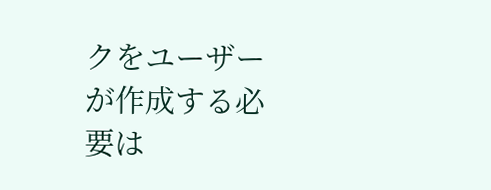クをユーザーが作成する必要は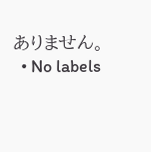ありません。
  • No labels